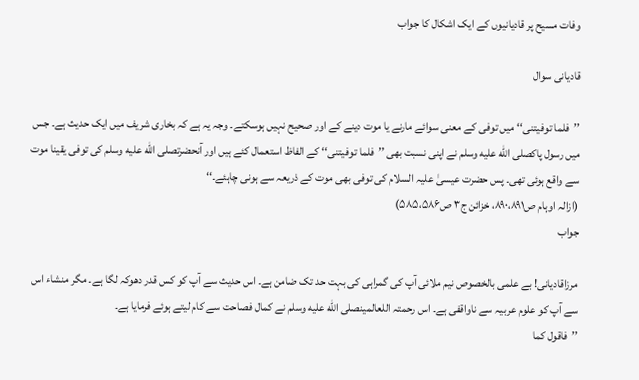وفات مسیح پر قادیانیوں کے ایک اشکال کا جواب

قادیانی سوال

’’فلما توفیتنی‘‘ میں توفی کے معنی سوائے مارنے یا موت دینے کے اور صحیح نہیں ہوسکتے۔ وجہ یہ ہے کہ بخاری شریف میں ایک حدیث ہے۔ جس میں رسول پاکصلى الله عليه وسلم نے اپنی نسبت بھی ’’فلما توفیتنی‘‘ کے الفاظ استعمال کئے ہیں اور آنحضرتصلى الله عليه وسلم کی توفی یقینا موت سے واقع ہوئی تھی۔ پس حضرت عیسیٰ علیہ السلام کی توفی بھی موت کے ذریعہ سے ہونی چاہئے۔‘‘
(ازالہ اوہام ص۸۹۰،۸۹۱، خزائن ج۳ ص۵۸۵،۵۸۶)
جواب

مرزاقادیانی! بے علمی بالخصوص نیم ملائی آپ کی گمراہی کی بہت حد تک ضامن ہے۔ اس حدیث سے آپ کو کس قدر دھوکہ لگا ہے۔ مگر منشاء اس سے آپ کو علوم عربیہ سے ناواقفی ہے۔ اس رحمتہ اللعالمینصلى الله عليه وسلم نے کمال فصاحت سے کام لیتے ہوئے فرمایا ہے۔
’’فاقول کما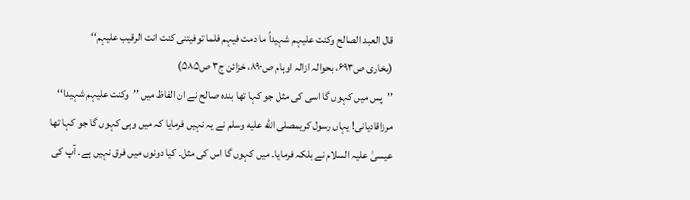قال العبد الصالح وکنت علیہم شہیداً ما دمت فیہم فلما توفیتنی کنت انت الرقیب علیہم‘‘
(بخاری ص۶۹۳، بحوالہ ازالہ اوہام ص۸۹۰، خزائن ج۳ ص۵۸۵)
’’پس میں کہوں گا اسی کی مثل جو کہا تھا بندہ صالح نے ان الفاظ میں ’’وکنت علیہم شہیدا‘‘ مرزاقادیانی! یہاں رسول کریمصلى الله عليه وسلم نے یہ نہیں فرمایا کہ میں وہی کہوں گا جو کہا تھا عیسیٰ علیہ السلام نے بلکہ فرمایا۔ میں کہوں گا اس کی مثل۔ کیا دونوں میں فرق نہیں ہے۔ آپ کی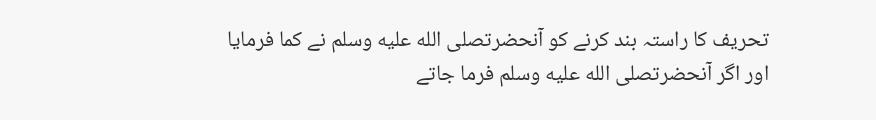تحریف کا راستہ بند کرنے کو آنحضرتصلى الله عليه وسلم نے کما فرمایا اور اگر آنحضرتصلى الله عليه وسلم فرما جاتے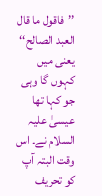’’فاقول ما قال العبد الصالح‘‘ یعنی میں کہوں گا وہی جو کہا تھا عیسیٰ علیہ السلام نے۔ اس وقت البتہ آپ کو تحریف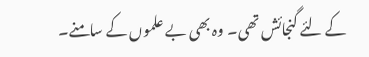کے لئے گنجائش تھی۔ وہ بھی بے علموں کے سامنے۔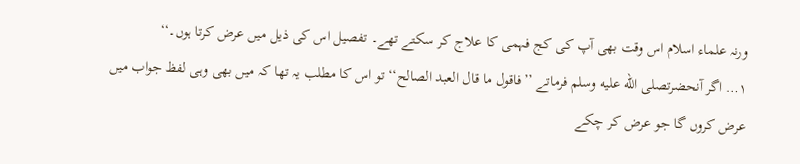ورنہ علماء اسلام اس وقت بھی آپ کی کج فہمی کا علاج کر سکتے تھے۔ تفصیل اس کی ذیل میں عرض کرتا ہوں۔‘‘
۱… اگر آنحضرتصلى الله عليه وسلم فرماتے ’’فاقول ما قال العبد الصالح‘‘ تو اس کا مطلب یہ تھا کہ میں بھی وہی لفظ جواب میں عرض کروں گا جو عرض کر چکے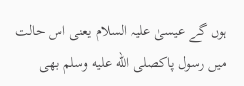ہوں گے عیسیٰ علیہ السلام یعنی اس حالت میں رسول پاکصلى الله عليه وسلم بھی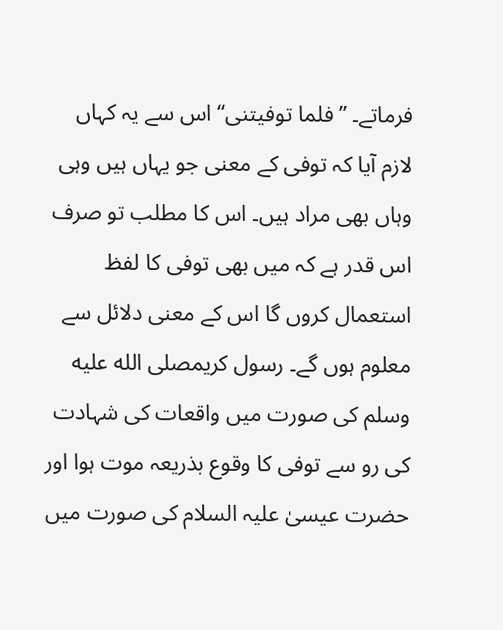فرماتے۔ ’’فلما توفیتنی‘‘ اس سے یہ کہاں لازم آیا کہ توفی کے معنی جو یہاں ہیں وہی وہاں بھی مراد ہیں۔ اس کا مطلب تو صرف اس قدر ہے کہ میں بھی توفی کا لفظ استعمال کروں گا اس کے معنی دلائل سے معلوم ہوں گے۔ رسول کریمصلى الله عليه وسلم کی صورت میں واقعات کی شہادت کی رو سے توفی کا وقوع بذریعہ موت ہوا اور حضرت عیسیٰ علیہ السلام کی صورت میں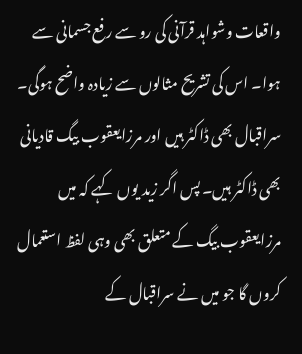واقعات وشواہد قرآنی کی رو سے رفع جسمانی سے ہوا۔ اس کی تشریح مثالوں سے زیادہ واضح ہوگی۔
سراقبال بھی ڈاکٹر ہیں اور مرزایعقوب بیگ قادیانی بھی ڈاکٹر ہیں۔ پس اگر زید یوں کہے کہ میں مرزایعقوب بیگ کے متعلق بھی وہی لفظ استعمال کروں گا جو میں نے سراقبال کے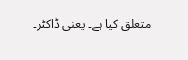متعلق کیا ہے۔ یعنی ڈاکٹر۔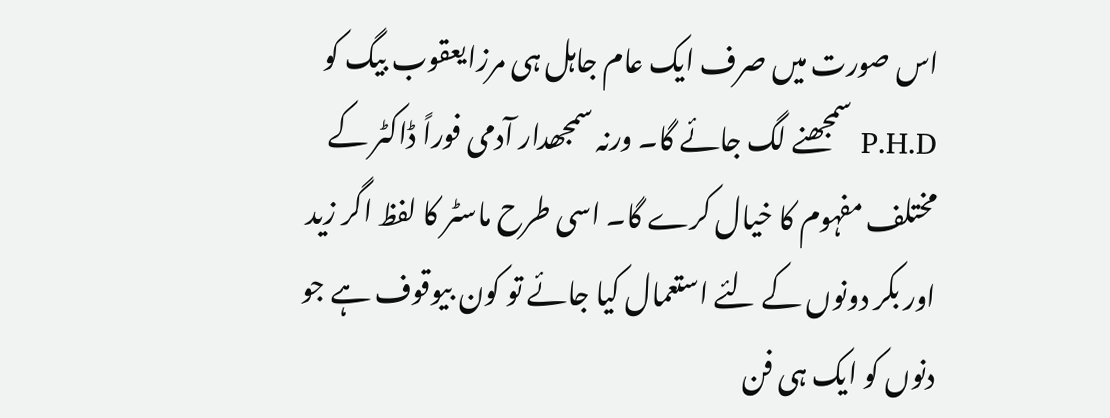اس صورت میں صرف ایک عام جاہل ہی مرزایعقوب بیگ کو P.H.D سمجھنے لگ جائے گا۔ ورنہ سمجھدار آدمی فوراً ڈاکٹر کے مختلف مفہوم کا خیال کرے گا۔ اسی طرح ماسٹر کا لفظ اگر زید اور بکر دونوں کے لئے استعمال کیا جائے تو کون بیوقوف ہے جو دنوں کو ایک ہی فن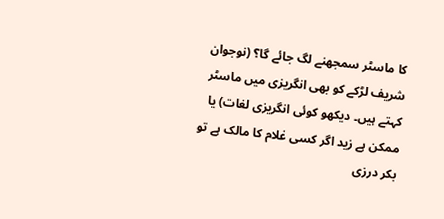کا ماسٹر سمجھنے لگ جائے گا؟ (نوجوان شریف لڑکے کو بھی انگریزی میں ماسٹر کہتے ہیں۔ دیکھو کوئی انگریزی لغات) یا ممکن ہے زید اگر کسی غلام کا مالک ہے تو بکر درزی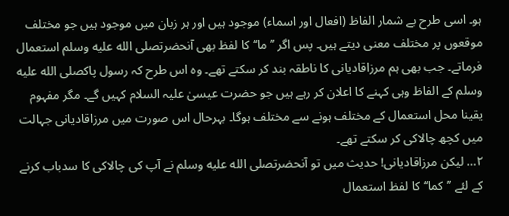ہو۔ اسی طرح بے شمار الفاظ (افعال اور اسماء) موجود ہیں اور ہر زبان میں موجود ہیں جو مختلف موقعوں پر مختلف معنی دیتے ہیں۔ پس اگر ’’ما‘‘ کا لفظ بھی آنحضرتصلى الله عليه وسلم استعمال فرماتے۔ جب بھی ہم مرزاقادیانی کا ناطقہ بند کر سکتے تھے۔ وہ اس طرح کہ رسول پاکصلى الله عليه وسلم کے الفاظ وہی کہنے کا اعلان کر رہے ہیں جو حضرت عیسیٰ علیہ السلام کہیں گے۔ مگر مفہوم یقینا محل استعمال کے مختلف ہونے سے مختلف ہوگا۔ بہرحال اس صورت میں مرزاقادیانی جہالت میں کچھ چالاکی کر سکتے تھے۔
۲… لیکن مرزاقادیانی! حدیث میں تو آنحضرتصلى الله عليه وسلم نے آپ کی چالاکی کا سدباب کرنے کے لئے ’’کما‘‘ کا لفظ استعمال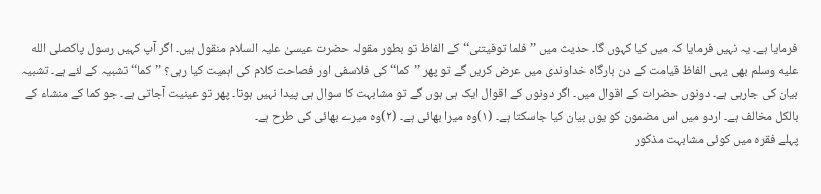فرمایا ہے۔ یہ نہیں فرمایا کہ میں کیا کہوں گا۔ حدیث میں ’’فلما توفیتنی‘‘ کے الفاظ تو بطور مقولہ حضرت عیسیٰ علیہ السلام منقول ہیں۔ اگر آپ کہیں رسول پاکصلى الله عليه وسلم بھی یہی الفاظ قیامت کے دن بارگاہ خداوندی میں عرض کریں گے تو پھر ’’کما‘‘ کی فلاسفی اور فصاحت کلام کی اہمیت کیا رہی؟ ’’کما‘‘ تشبیہ کے لئے ہے۔ تشبیہ بیان کی جارہی ہے۔ دونوں حضرات کے اقوال میں۔ اگر دونوں کے اقوال ایک ہی ہوں گے تو مشابہت کا سوال ہی پیدا نہیں ہوتا۔ پھر تو عینیت آجاتی ہے۔ جو کما کے منشاء کے بالکل مخالف ہے۔ اردو میں اس مضمون کو یوں بیان کیا جاسکتا ہے۔ (۱)وہ میرا بھائی ہے۔ (۲)وہ میرے بھائی کی طرح ہے۔
پہلے فقرہ میں کوئی مشابہت مذکور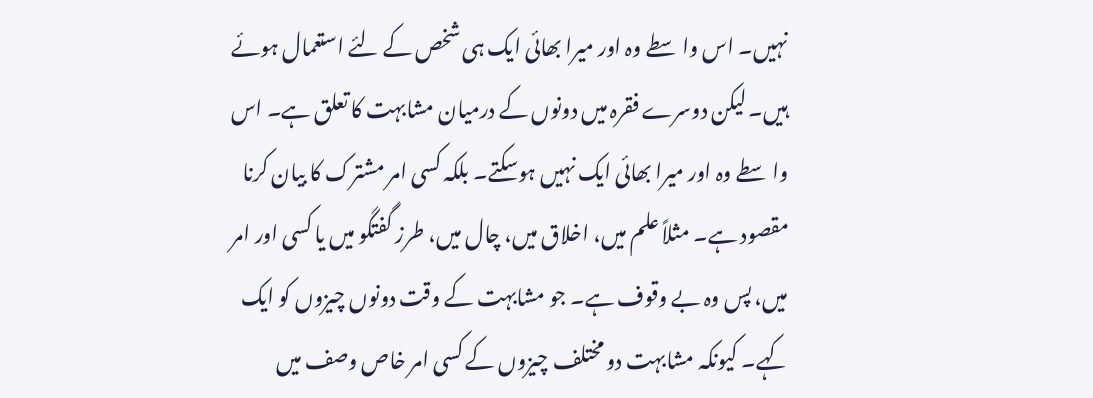نہیں۔ اس واسطے وہ اور میرا بھائی ایک ہی شخص کے لئے استعمال ہوئے ہیں۔ لیکن دوسرے فقرہ میں دونوں کے درمیان مشابہت کا تعلق ہے۔ اس واسطے وہ اور میرا بھائی ایک نہیں ہوسکتے۔ بلکہ کسی امر مشترک کا بیان کرنا مقصود ہے۔ مثلاً علم میں، اخلاق میں، چال میں، طرز گفتگو میں یا کسی اور امر میں، پس وہ بے وقوف ہے۔ جو مشابہت کے وقت دونوں چیزوں کو ایک کہے۔ کیونکہ مشابہت دو مختلف چیزوں کے کسی امر خاص وصف میں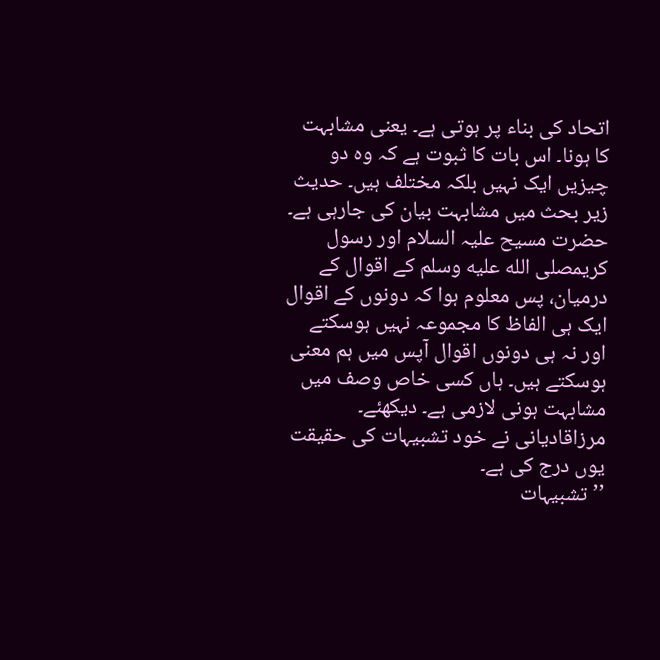اتحاد کی بناء پر ہوتی ہے۔ یعنی مشابہت کا ہونا۔ اس بات کا ثبوت ہے کہ وہ دو چیزیں ایک نہیں بلکہ مختلف ہیں۔ حدیث زیر بحث میں مشابہت بیان کی جارہی ہے۔ حضرت مسیح علیہ السلام اور رسول کریمصلى الله عليه وسلم کے اقوال کے درمیان، پس معلوم ہوا کہ دونوں کے اقوال ایک ہی الفاظ کا مجموعہ نہیں ہوسکتے اور نہ ہی دونوں اقوال آپس میں ہم معنی ہوسکتے ہیں۔ ہاں کسی خاص وصف میں مشابہت ہونی لازمی ہے۔ دیکھئے۔ مرزاقادیانی نے خود تشبیہات کی حقیقت یوں درج کی ہے۔
’’تشبیہات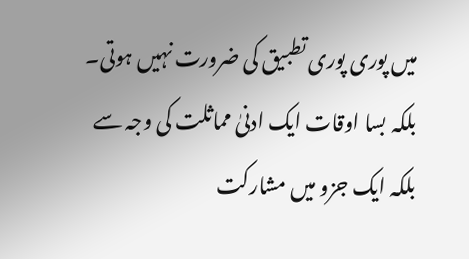میں پوری پوری تطبیق کی ضرورت نہیں ہوتی۔ بلکہ بسا اوقات ایک ادنیٰ مماثلت کی وجہ سے بلکہ ایک جزو میں مشارکت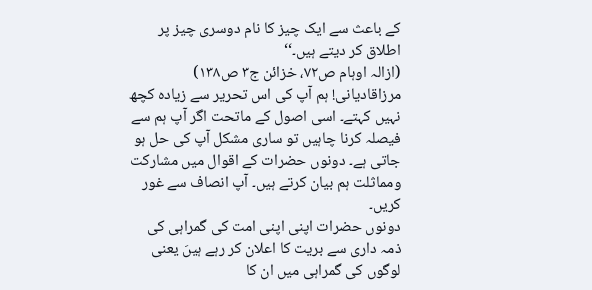کے باعث سے ایک چیز کا نام دوسری چیز پر اطلاق کر دیتے ہیں۔‘‘
(ازالہ اوہام ص۷۲، خزائن ج۳ ص۱۳۸)
مرزاقادیانی! ہم آپ کی اس تحریر سے زیادہ کچھ نہیں کہتے۔ اسی اصول کے ماتحت اگر آپ ہم سے فیصلہ کرنا چاہیں تو ساری مشکل آپ کی حل ہو جاتی ہے۔ دونوں حضرات کے اقوال میں مشارکت ومماثلت ہم بیان کرتے ہیں۔ آپ انصاف سے غور کریں۔
دونوں حضرات اپنی اپنی امت کی گمراہی کی ذمہ داری سے بریت کا اعلان کر رہے ہیںَ یعنی لوگوں کی گمراہی میں ان کا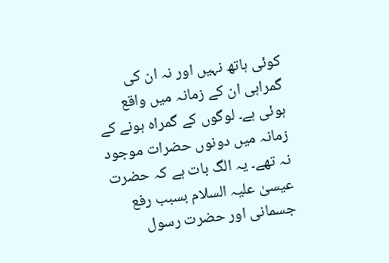کوئی ہاتھ نہیں اور نہ ان کی گمراہی ان کے زمانہ میں واقع ہوئی ہے۔ لوگوں کے گمراہ ہونے کے زمانہ میں دونوں حضرات موجود نہ تھے۔ یہ الگ بات ہے کہ حضرت عیسیٰ علیہ السلام بسبب رفع جسمانی اور حضرت رسول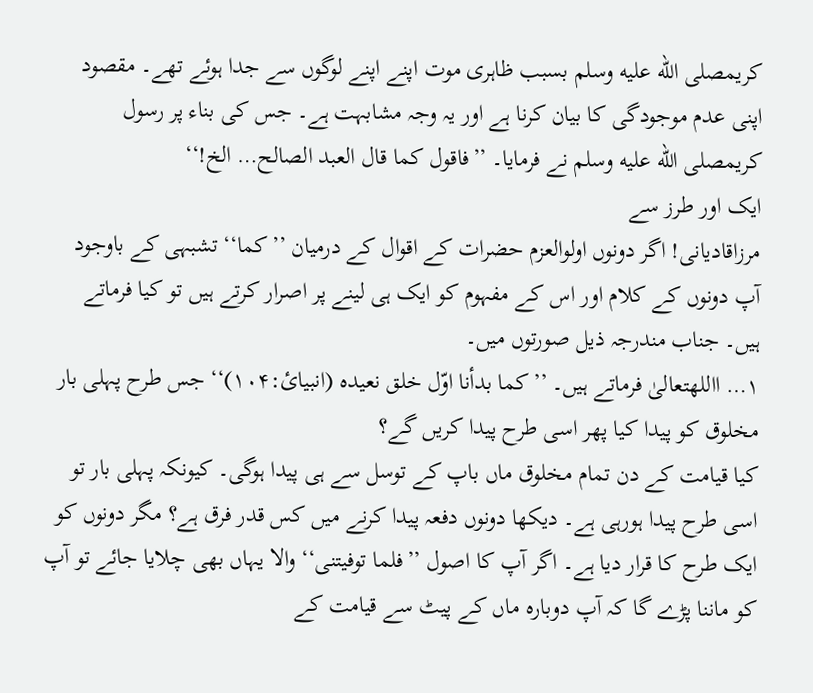کریمصلى الله عليه وسلم بسبب ظاہری موت اپنے اپنے لوگوں سے جدا ہوئے تھے۔ مقصود اپنی عدم موجودگی کا بیان کرنا ہے اور یہ وجہ مشابہت ہے۔ جس کی بناء پر رسول کریمصلى الله عليه وسلم نے فرمایا۔ ’’فاقول کما قال العبد الصالح… الخ!‘‘
ایک اور طرز سے
مرزاقادیانی! اگر دونوں اولوالعزم حضرات کے اقوال کے درمیان ’’کما‘‘ تشبہی کے باوجود آپ دونوں کے کلام اور اس کے مفہوم کو ایک ہی لینے پر اصرار کرتے ہیں تو کیا فرماتے ہیں۔ جناب مندرجہ ذیل صورتوں میں۔
۱… االلهتعالیٰ فرماتے ہیں۔ ’’کما بدأنا اوّل خلق نعیدہ (انبیائ:۱۰۴)‘‘ جس طرح پہلی بار مخلوق کو پیدا کیا پھر اسی طرح پیدا کریں گے؟
کیا قیامت کے دن تمام مخلوق ماں باپ کے توسل سے ہی پیدا ہوگی۔ کیونکہ پہلی بار تو اسی طرح پیدا ہورہی ہے۔ دیکھا دونوں دفعہ پیدا کرنے میں کس قدر فرق ہے؟ مگر دونوں کو ایک طرح کا قرار دیا ہے۔ اگر آپ کا اصول ’’فلما توفیتنی‘‘ والا یہاں بھی چلایا جائے تو آپ کو ماننا پڑے گا کہ آپ دوبارہ ماں کے پیٹ سے قیامت کے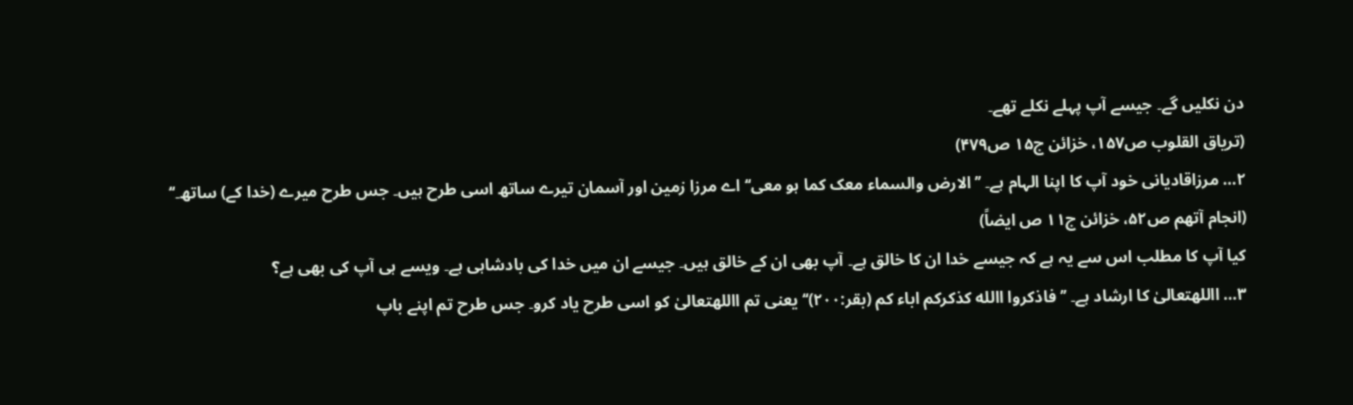دن نکلیں گے۔ جیسے آپ پہلے نکلے تھے۔
(تریاق القلوب ص۱۵۷، خزائن ج۱۵ ص۴۷۹)
۲… مرزاقادیانی خود آپ کا اپنا الہام ہے۔ ’’الارض والسماء معک کما ہو معی‘‘ اے مرزا زمین اور آسمان تیرے ساتھ اسی طرح ہیں۔ جس طرح میرے (خدا کے) ساتھ۔‘‘
(انجام آتھم ص۵۲، خزائن ج۱۱ ص ایضاً)
کیا آپ کا مطلب اس سے یہ ہے کہ جیسے خدا ان کا خالق ہے۔ آپ بھی ان کے خالق ہیں۔ جیسے ان میں خدا کی بادشاہی ہے۔ ویسے ہی آپ کی بھی ہے؟
۳… االلهتعالیٰ کا ارشاد ہے۔ ’’فاذکروا االله کذکرکم اباء کم (بقر:۲۰۰)‘‘ یعنی تم االلهتعالیٰ کو اسی طرح یاد کرو۔ جس طرح تم اپنے باپ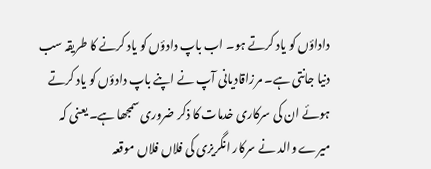داداؤں کو یاد کرتے ہو۔ اب باپ دادؤں کو یاد کرنے کا طریقہ سب دنیا جانتی ہے۔ مرزاقادیانی آپ نے اپنے باپ دادؤں کو یاد کرتے ہوئے ان کی سرکاری خدمات کا ذکر ضروری سمجھا ہے۔ یعنی کہ میرے والد نے سرکار انگریزی کی فلاں فلاں موقعہ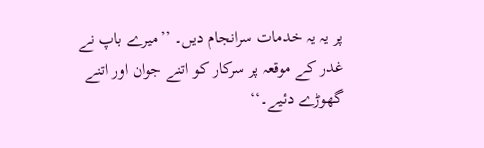پر یہ یہ خدمات سرانجام دیں۔ ’’میرے باپ نے غدر کے موقعہ پر سرکار کو اتنے جوان اور اتنے گھوڑے دئیے۔‘‘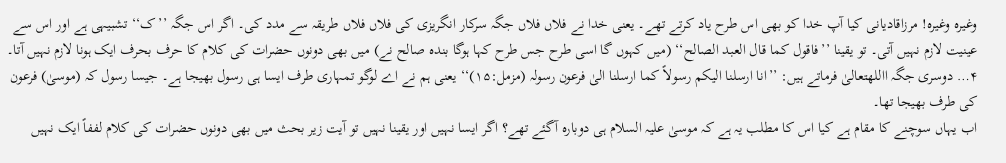وغیرہ وغیرہ! مرزاقادیانی کیا آپ خدا کو بھی اس طرح یاد کرتے تھے۔ یعنی خدا نے فلاں فلاں جگہ سرکار انگریزی کی فلاں فلاں طریقہ سے مدد کی۔ اگر اس جگہ ’’ک‘‘ تشبیہی ہے اور اس سے عینیت لازم نہیں آتی۔ تو یقینا ’’فاقول کما قال العبد الصالح‘‘ (میں کہوں گا اسی طرح جس طرح کہا ہوگا بندہ صالح نے) میں بھی دونوں حضرات کی کلام کا حرف بحرف ایک ہونا لازم نہیں آتا۔
۴… دوسری جگہ االلهتعالیٰ فرماتے ہیں: ’’انا ارسلنا الیکم رسولاً کما ارسلنا الیٰ فرعون رسولہ (مزمل:۱۵)‘‘ یعنی ہم نے اے لوگو تمہاری طرف ایسا ہی رسول بھیجا ہے۔ جیسا رسول کہ (موسیٰ) فرعون کی طرف بھیجا تھا۔
اب یہاں سوچنے کا مقام ہے کیا اس کا مطلب یہ ہے کہ موسیٰ علیہ السلام ہی دوبارہ آگئے تھے؟ اگر ایسا نہیں اور یقینا نہیں تو آیت زیر بحث میں بھی دونوں حضرات کی کلام لففاً ایک نہیں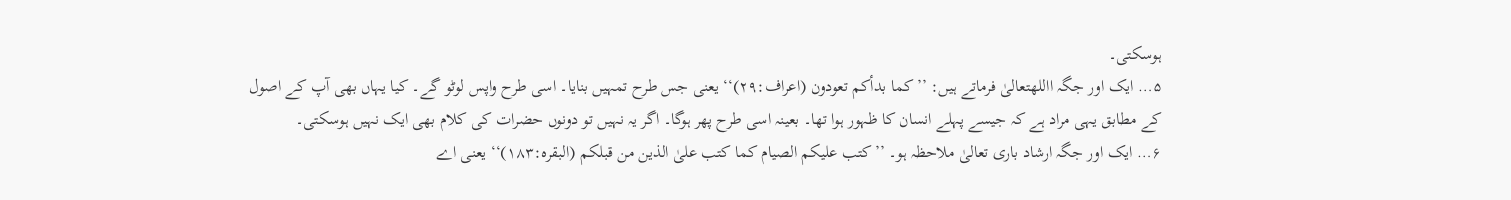ہوسکتی۔
۵… ایک اور جگہ االلهتعالیٰ فرماتے ہیں: ’’کما بدأکم تعودون (اعراف:۲۹)‘‘ یعنی جس طرح تمہیں بنایا۔ اسی طرح واپس لوٹو گے۔ کیا یہاں بھی آپ کے اصول کے مطابق یہی مراد ہے کہ جیسے پہلے انسان کا ظہور ہوا تھا۔ بعینہ اسی طرح پھر ہوگا۔ اگر یہ نہیں تو دونوں حضرات کی کلام بھی ایک نہیں ہوسکتی۔
۶… ایک اور جگہ ارشاد باری تعالیٰ ملاحظہ ہو۔ ’’کتب علیکم الصیام کما کتب علیٰ الذین من قبلکم (البقرہ:۱۸۳)‘‘ یعنی اے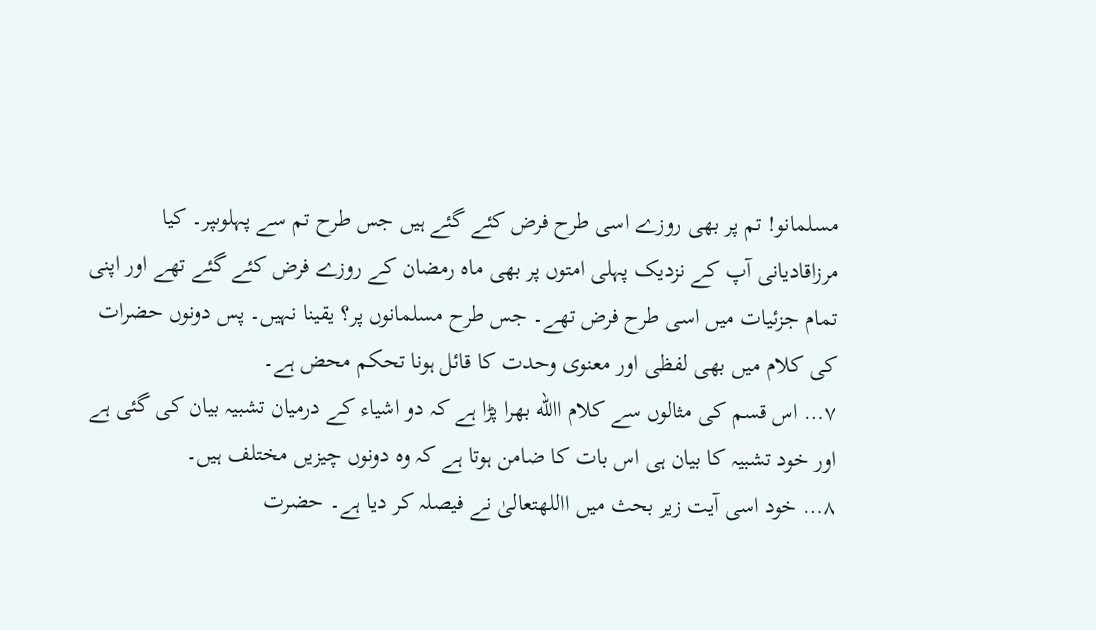مسلمانو! تم پر بھی روزے اسی طرح فرض کئے گئے ہیں جس طرح تم سے پہلوںپر۔ کیا مرزاقادیانی آپ کے نزدیک پہلی امتوں پر بھی ماہ رمضان کے روزے فرض کئے گئے تھے اور اپنی تمام جزئیات میں اسی طرح فرض تھے۔ جس طرح مسلمانوں پر؟ یقینا نہیں۔ پس دونوں حضرات کی کلام میں بھی لفظی اور معنوی وحدت کا قائل ہونا تحکم محض ہے۔
۷… اس قسم کی مثالوں سے کلام االله بھرا پڑا ہے کہ دو اشیاء کے درمیان تشبیہ بیان کی گئی ہے اور خود تشبیہ کا بیان ہی اس بات کا ضامن ہوتا ہے کہ وہ دونوں چیزیں مختلف ہیں۔
۸… خود اسی آیت زیر بحث میں االلهتعالیٰ نے فیصلہ کر دیا ہے۔ حضرت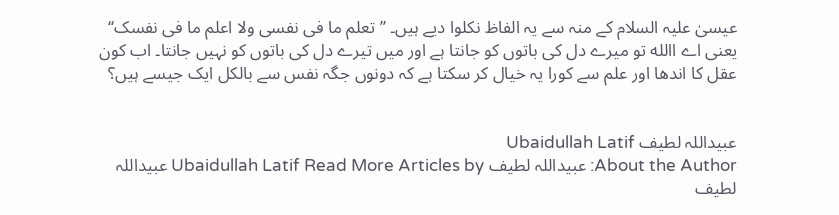عیسیٰ علیہ السلام کے منہ سے یہ الفاظ نکلوا دیے ہیں۔ ’’تعلم ما فی نفسی ولا اعلم ما فی نفسک‘‘ یعنی اے االله تو میرے دل کی باتوں کو جانتا ہے اور میں تیرے دل کی باتوں کو نہیں جانتا۔ اب کون عقل کا اندھا اور علم سے کورا یہ خیال کر سکتا ہے کہ دونوں جگہ نفس سے بالکل ایک جیسے ہیں؟


عبیداللہ لطیف Ubaidullah Latif
About the Author: عبیداللہ لطیف Ubaidullah Latif Read More Articles by عبیداللہ لطیف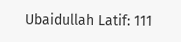Ubaidullah Latif: 111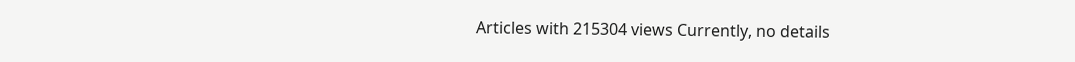Articles with 215304 views Currently, no details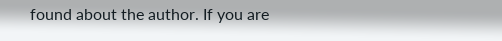found about the author. If you are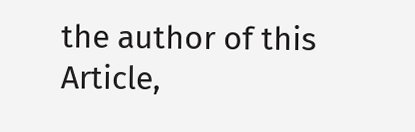the author of this Article,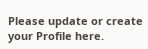Please update or create your Profile here.